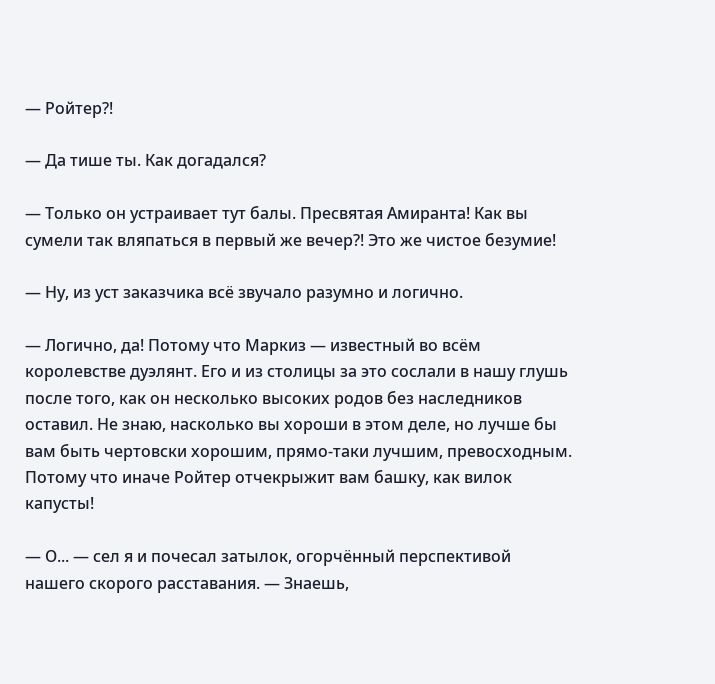— Ройтер?!

— Да тише ты. Как догадался?

— Только он устраивает тут балы. Пресвятая Амиранта! Как вы сумели так вляпаться в первый же вечер?! Это же чистое безумие!

— Ну, из уст заказчика всё звучало разумно и логично.

— Логично, да! Потому что Маркиз — известный во всём королевстве дуэлянт. Его и из столицы за это сослали в нашу глушь после того, как он несколько высоких родов без наследников оставил. Не знаю, насколько вы хороши в этом деле, но лучше бы вам быть чертовски хорошим, прямо-таки лучшим, превосходным. Потому что иначе Ройтер отчекрыжит вам башку, как вилок капусты!

— О... — сел я и почесал затылок, огорчённый перспективой нашего скорого расставания. — Знаешь,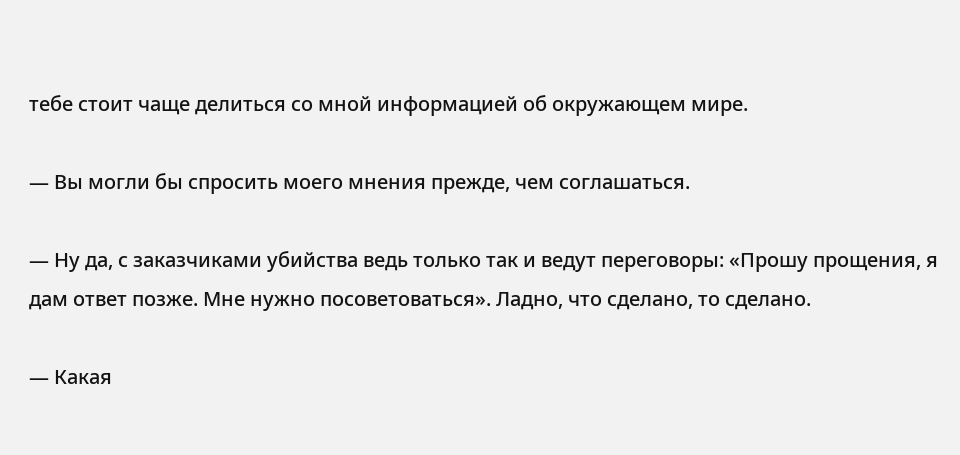тебе стоит чаще делиться со мной информацией об окружающем мире.

— Вы могли бы спросить моего мнения прежде, чем соглашаться.

— Ну да, с заказчиками убийства ведь только так и ведут переговоры: «Прошу прощения, я дам ответ позже. Мне нужно посоветоваться». Ладно, что сделано, то сделано.

— Какая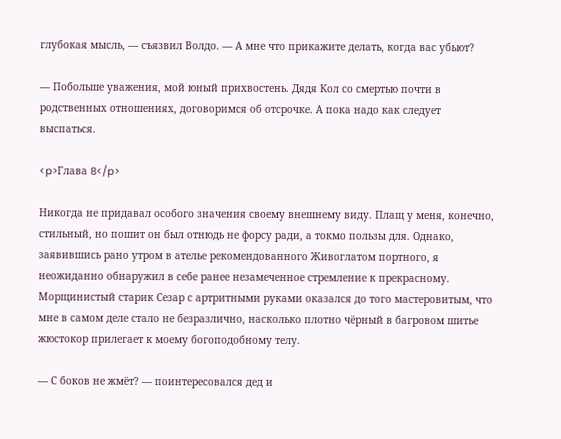глубокая мысль, — съязвил Волдо. — А мне что прикажите делать, когда вас убьют?

— Побольше уважения, мой юный прихвостень. Дядя Кол со смертью почти в родственных отношениях, договоримся об отсрочке. А пока надо как следует выспаться.

<p>Глава 8</p>

Никогда не придавал особого значения своему внешнему виду. Плащ у меня, конечно, стильный, но пошит он был отнюдь не форсу ради, а токмо пользы для. Однако, заявившись рано утром в ателье рекомендованного Живоглатом портного, я неожиданно обнаружил в себе ранее незамеченное стремление к прекрасному. Морщинистый старик Сезар с артритными руками оказался до того мастеровитым, что мне в самом деле стало не безразлично, насколько плотно чёрный в багровом шитье жюстокор прилегает к моему богоподобному телу.

— С боков не жмёт? — поинтересовался дед и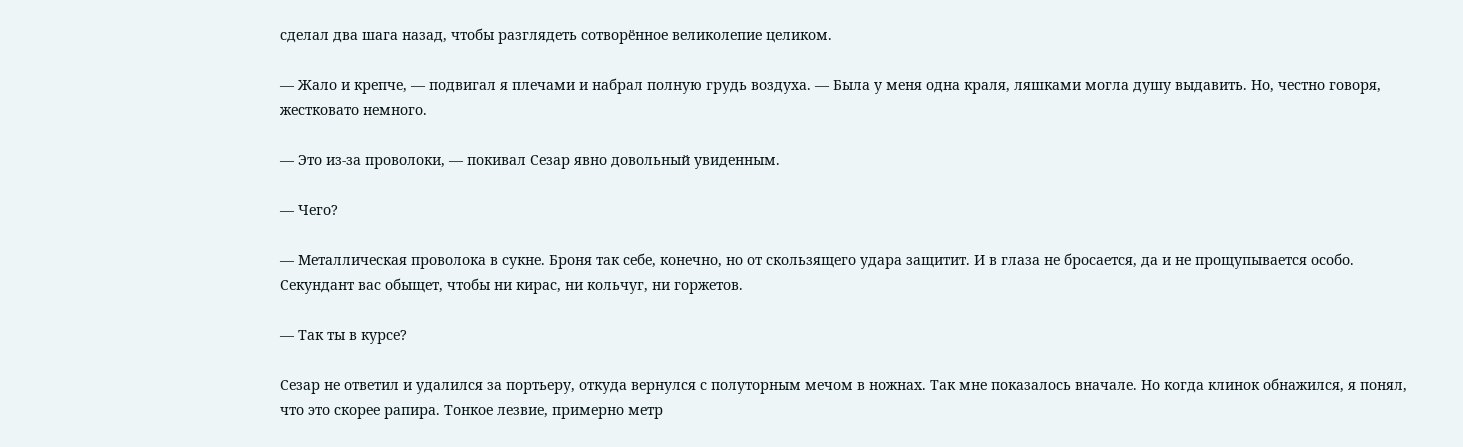сделал два шага назад, чтобы разглядеть сотворённое великолепие целиком.

— Жало и крепче, — подвигал я плечами и набрал полную грудь воздуха. — Была у меня одна краля, ляшками могла душу выдавить. Но, честно говоря, жестковато немного.

— Это из-за проволоки, — покивал Сезар явно довольный увиденным.

— Чего?

— Металлическая проволока в сукне. Броня так себе, конечно, но от скользящего удара защитит. И в глаза не бросается, да и не прощупывается особо. Секундант вас обыщет, чтобы ни кирас, ни кольчуг, ни горжетов.

— Так ты в курсе?

Сезар не ответил и удалился за портьеру, откуда вернулся с полуторным мечом в ножнах. Так мне показалось вначале. Но когда клинок обнажился, я понял, что это скорее рапира. Тонкое лезвие, примерно метр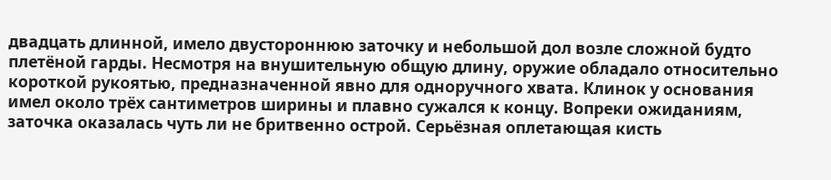двадцать длинной, имело двустороннюю заточку и небольшой дол возле сложной будто плетёной гарды. Несмотря на внушительную общую длину, оружие обладало относительно короткой рукоятью, предназначенной явно для одноручного хвата. Клинок у основания имел около трёх сантиметров ширины и плавно сужался к концу. Вопреки ожиданиям, заточка оказалась чуть ли не бритвенно острой. Серьёзная оплетающая кисть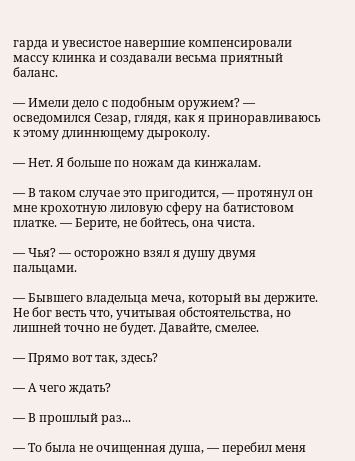гарда и увесистое навершие компенсировали массу клинка и создавали весьма приятный баланс.

— Имели дело с подобным оружием? — осведомился Сезар, глядя, как я приноравливаюсь к этому длиннющему дыроколу.

— Нет. Я больше по ножам да кинжалам.

— В таком случае это пригодится, — протянул он мне крохотную лиловую сферу на батистовом платке. — Берите, не бойтесь, она чиста.

— Чья? — осторожно взял я душу двумя пальцами.

— Бывшего владельца меча, который вы держите. Не бог весть что, учитывая обстоятельства, но лишней точно не будет. Давайте, смелее.

— Прямо вот так, здесь?

— А чего ждать?

— В прошлый раз...

— То была не очищенная душа, — перебил меня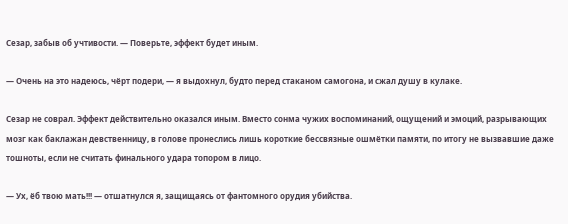Сезар, забыв об учтивости. — Поверьте, эффект будет иным.

— Очень на это надеюсь, чёрт подери, — я выдохнул, будто перед стаканом самогона, и сжал душу в кулаке.

Сезар не соврал. Эффект действительно оказался иным. Вместо сонма чужих воспоминаний, ощущений и эмоций, разрывающих мозг как баклажан девственницу, в голове пронеслись лишь короткие бессвязные ошмётки памяти, по итогу не вызвавшие даже тошноты, если не считать финального удара топором в лицо.

— Ух, ёб твою мать!!! — отшатнулся я, защищаясь от фантомного орудия убийства.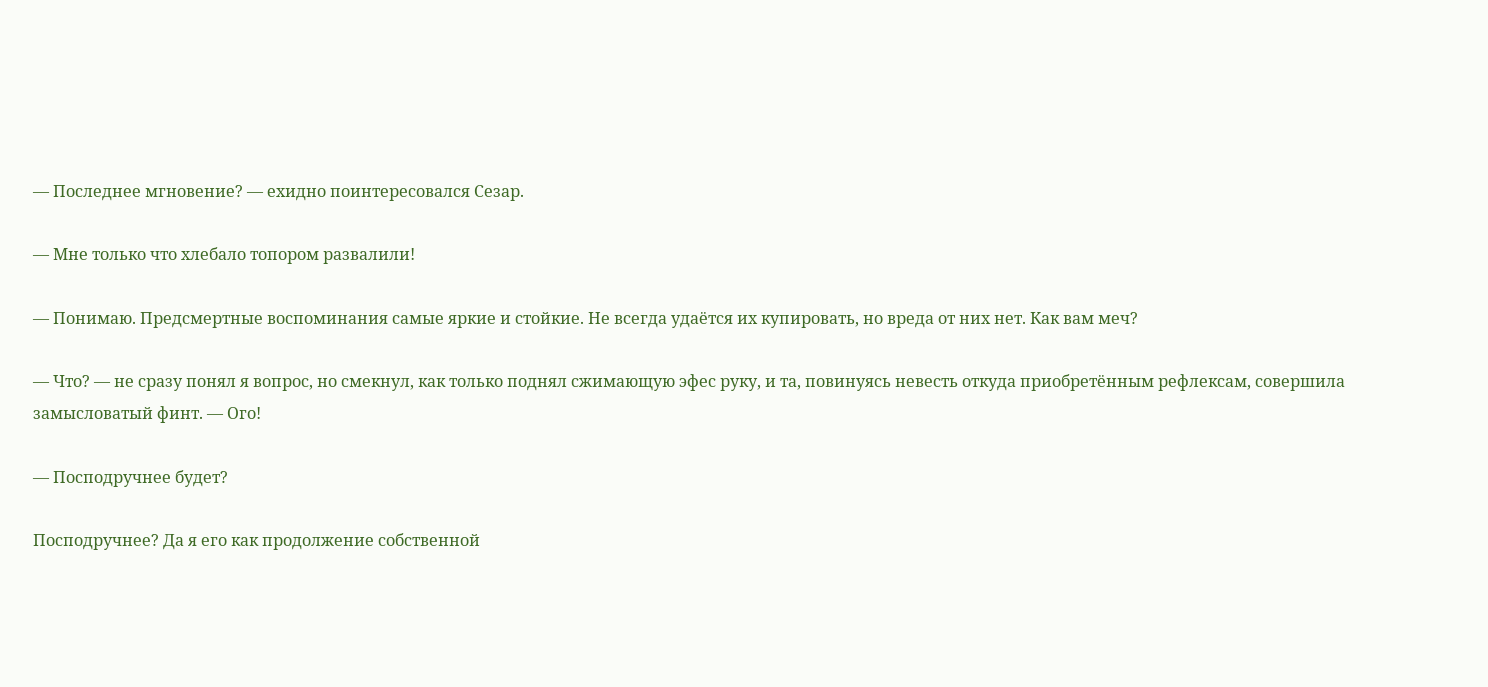— Последнее мгновение? — ехидно поинтересовался Сезар.

— Мне только что хлебало топором развалили!

— Понимаю. Предсмертные воспоминания самые яркие и стойкие. Не всегда удаётся их купировать, но вреда от них нет. Как вам меч?

— Что? — не сразу понял я вопрос, но смекнул, как только поднял сжимающую эфес руку, и та, повинуясь невесть откуда приобретённым рефлексам, совершила замысловатый финт. — Ого!

— Посподручнее будет?

Посподручнее? Да я его как продолжение собственной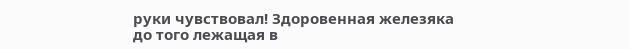руки чувствовал! Здоровенная железяка до того лежащая в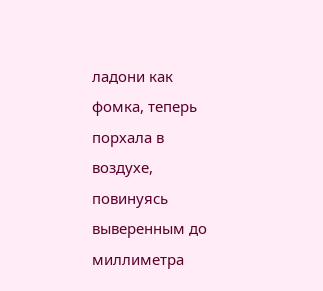ладони как фомка, теперь порхала в воздухе, повинуясь выверенным до миллиметра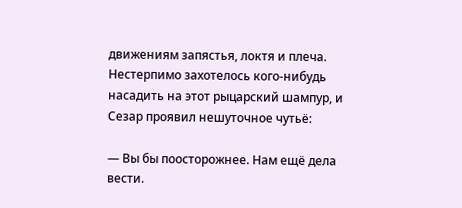движениям запястья, локтя и плеча. Нестерпимо захотелось кого-нибудь насадить на этот рыцарский шампур, и Сезар проявил нешуточное чутьё:

— Вы бы поосторожнее. Нам ещё дела вести.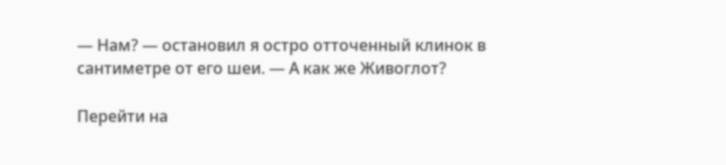— Нам? — остановил я остро отточенный клинок в сантиметре от его шеи. — А как же Живоглот?

Перейти на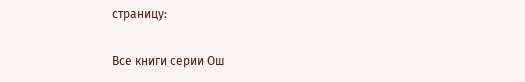страницу:

Все книги серии Ош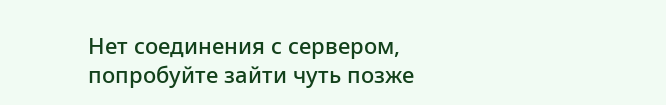Нет соединения с сервером, попробуйте зайти чуть позже